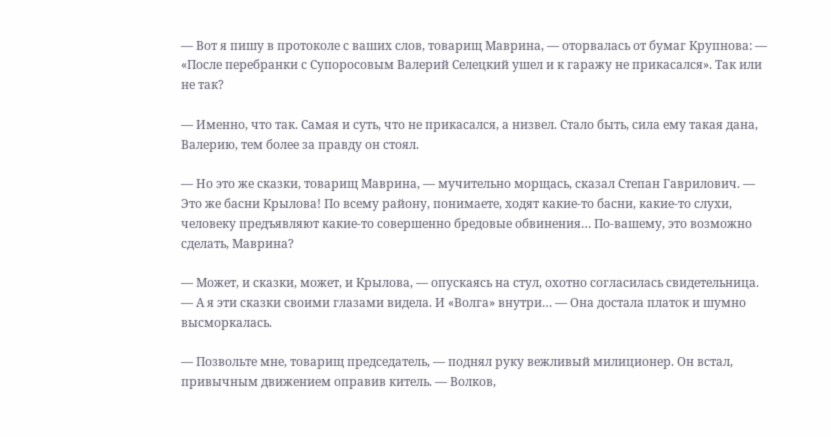— Вот я пишу в протоколе с ваших слов, товарищ Маврина, — оторвалась от бумаг Крупнова: — «После перебранки с Супоросовым Валерий Селецкий ушел и к гаражу не прикасался». Так или не так?

— Именно, что так. Самая и суть, что не прикасался, а низвел. Стало быть, сила ему такая дана, Валерию, тем более за правду он стоял.

— Но это же сказки, товарищ Маврина, — мучительно морщась, сказал Степан Гаврилович. — Это же басни Крылова! По всему району, понимаете, ходят какие-то басни, какие-то слухи, человеку предъявляют какие-то совершенно бредовые обвинения… По-вашему, это возможно сделать, Маврина?

— Может, и сказки, может, и Крылова, — опускаясь на стул, охотно согласилась свидетельница. — А я эти сказки своими глазами видела. И «Волга» внутри… — Она достала платок и шумно высморкалась.

— Позвольте мне, товарищ председатель, — поднял руку вежливый милиционер. Он встал, привычным движением оправив китель. — Волков,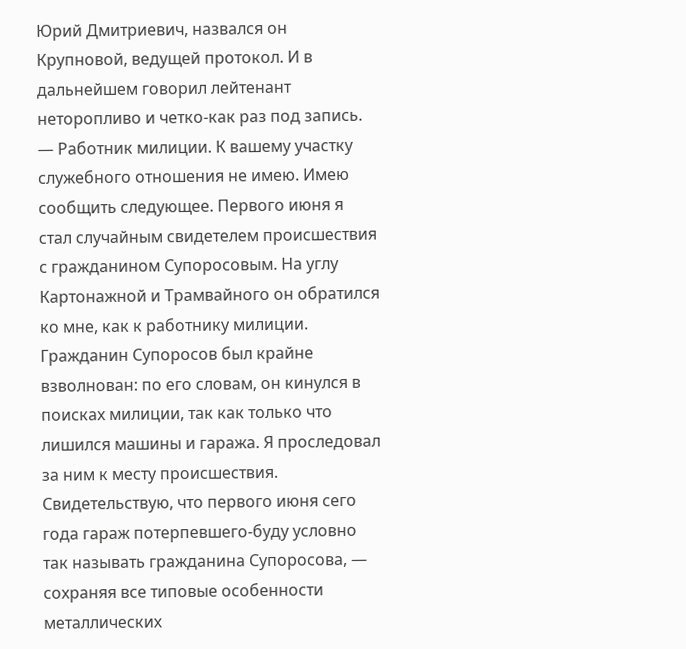Юрий Дмитриевич, назвался он Крупновой, ведущей протокол. И в дальнейшем говорил лейтенант неторопливо и четко-как раз под запись. — Работник милиции. К вашему участку служебного отношения не имею. Имею сообщить следующее. Первого июня я стал случайным свидетелем происшествия с гражданином Супоросовым. На углу Картонажной и Трамвайного он обратился ко мне, как к работнику милиции. Гражданин Супоросов был крайне взволнован: по его словам, он кинулся в поисках милиции, так как только что лишился машины и гаража. Я проследовал за ним к месту происшествия. Свидетельствую, что первого июня сего года гараж потерпевшего-буду условно так называть гражданина Супоросова, — сохраняя все типовые особенности металлических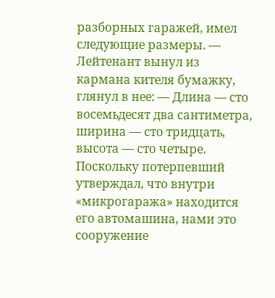разборных гаражей, имел следующие размеры. — Лейтенант вынул из кармана кителя бумажку, глянул в нее: — Длина — сто восемьдесят два сантиметра, ширина — сто тридцать, высота — сто четыре. Поскольку потерпевший утверждал, что внутри «микрогаража» находится его автомашина, нами это сооружение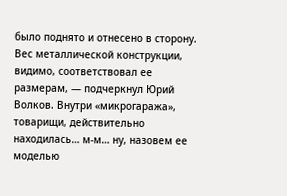было поднято и отнесено в сторону. Вес металлической конструкции, видимо, соответствовал ее размерам, — подчеркнул Юрий Волков. Внутри «микрогаража», товарищи, действительно находилась… м-м… ну, назовем ее моделью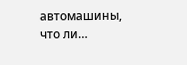автомашины, что ли…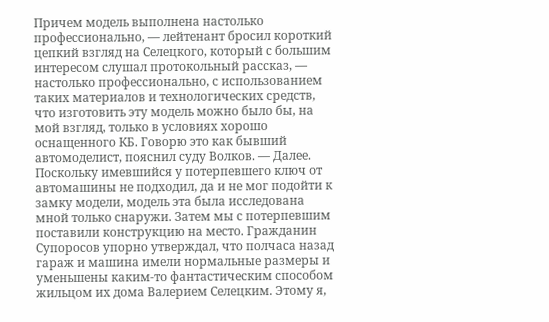Причем модель выполнена настолько профессионально, — лейтенант бросил короткий цепкий взгляд на Селецкого, который с большим интересом слушал протокольный рассказ, — настолько профессионально, с использованием таких материалов и технологических средств, что изготовить эту модель можно было бы, на мой взгляд, только в условиях хорошо оснащенного КБ. Говорю это как бывший автомоделист, пояснил суду Волков. — Далее. Поскольку имевшийся у потерпевшего ключ от автомашины не подходил, да и не мог подойти к замку модели, модель эта была исследована мной только снаружи. Затем мы с потерпевшим поставили конструкцию на место. Гражданин Супоросов упорно утверждал, что полчаса назад гараж и машина имели нормальные размеры и уменьшены каким-то фантастическим способом жильцом их дома Валерием Селецким. Этому я,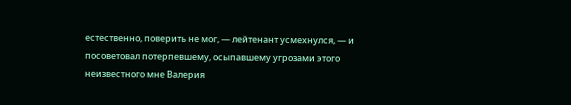естественно, поверить не мог, — лейтенант усмехнулся, — и посоветовал потерпевшему, осыпавшему угрозами этого неизвестного мне Валерия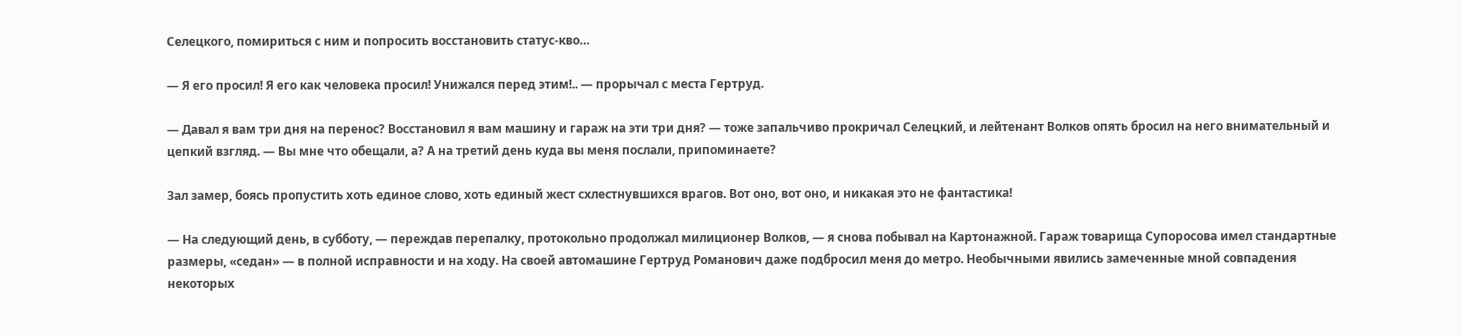Селецкого, помириться с ним и попросить восстановить статус-кво…

— Я его просил! Я его как человека просил! Унижался перед этим!.. — прорычал с места Гертруд.

— Давал я вам три дня на перенос? Восстановил я вам машину и гараж на эти три дня? — тоже запальчиво прокричал Селецкий, и лейтенант Волков опять бросил на него внимательный и цепкий взгляд. — Вы мне что обещали, а? А на третий день куда вы меня послали, припоминаете?

Зал замер, боясь пропустить хоть единое слово, хоть единый жест схлестнувшихся врагов. Вот оно, вот оно, и никакая это не фантастика!

— На следующий день, в субботу, — переждав перепалку, протокольно продолжал милиционер Волков, — я снова побывал на Картонажной. Гараж товарища Супоросова имел стандартные размеры, «седан» — в полной исправности и на ходу. На своей автомашине Гертруд Романович даже подбросил меня до метро. Необычными явились замеченные мной совпадения некоторых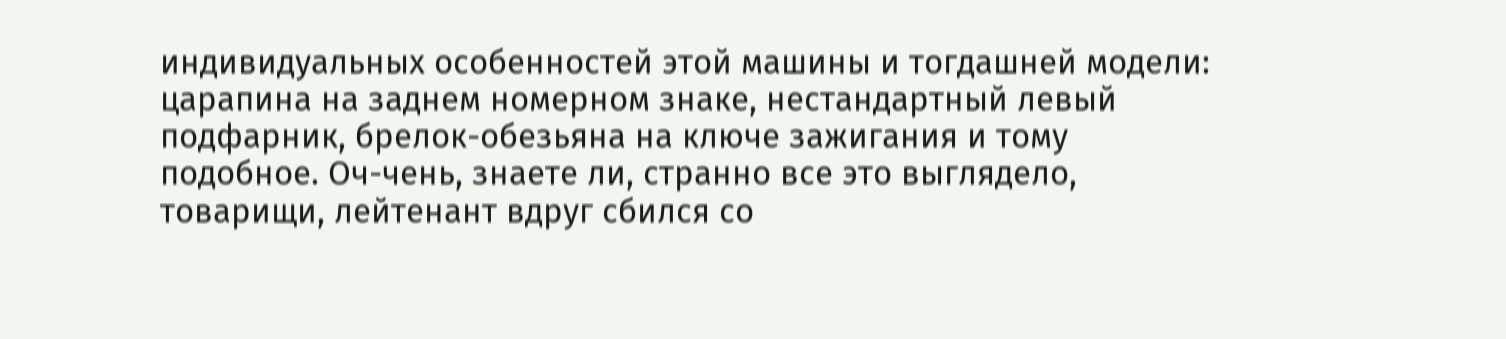индивидуальных особенностей этой машины и тогдашней модели: царапина на заднем номерном знаке, нестандартный левый подфарник, брелок-обезьяна на ключе зажигания и тому подобное. Оч-чень, знаете ли, странно все это выглядело, товарищи, лейтенант вдруг сбился со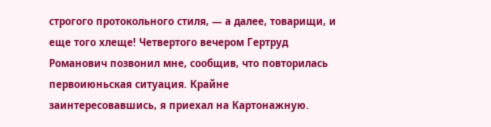строгого протокольного стиля, — а далее, товарищи, и еще того хлеще! Четвертого вечером Гертруд Романович позвонил мне, сообщив, что повторилась первоиюньская ситуация. Крайне заинтересовавшись, я приехал на Картонажную.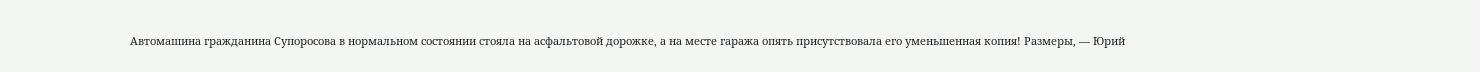Автомашина гражданина Супоросова в нормальном состоянии стояла на асфальтовой дорожке, а на месте гаража опять присутствовала его уменьшенная копия! Размеры, — Юрий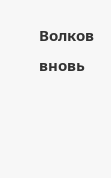Волков вновь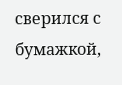сверился с бумажкой,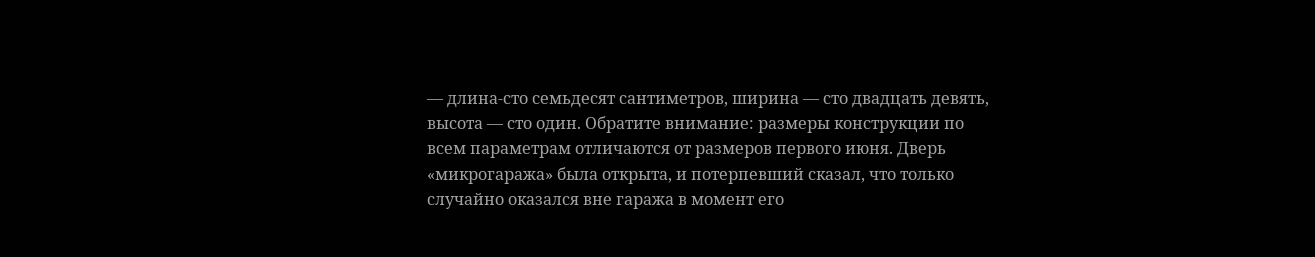— длина-сто семьдесят сантиметров, ширина — сто двадцать девять, высота — сто один. Обратите внимание: размеры конструкции по всем параметрам отличаются от размеров первого июня. Дверь «микрогаража» была открыта, и потерпевший сказал, что только случайно оказался вне гаража в момент его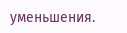уменьшения.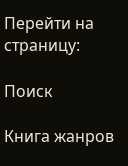Перейти на страницу:

Поиск

Книга жанров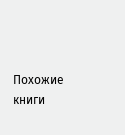Похожие книги